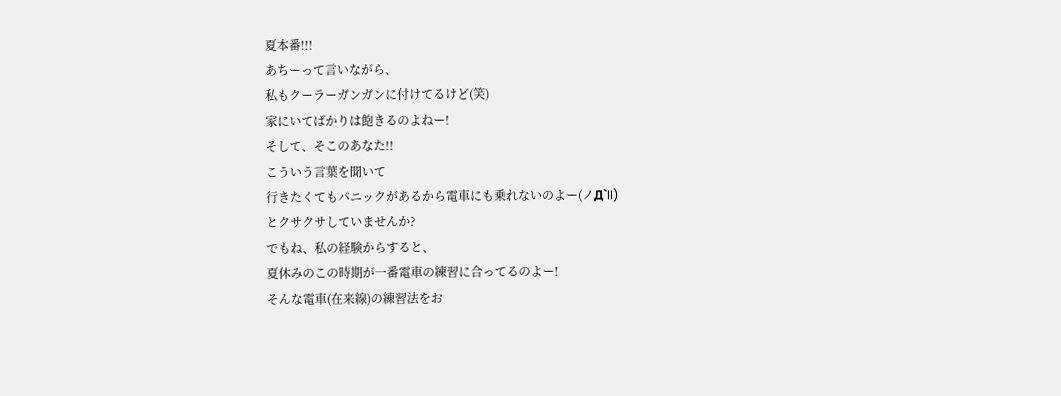夏本番!!!
あちーって言いながら、
私もクーラーガンガンに付けてるけど(笑)
家にいてばかりは飽きるのよねー!
そして、そこのあなた!!
こういう言葉を聞いて
行きたくてもパニックがあるから電車にも乗れないのよー(ノД`ll)
とクサクサしていませんか?
でもね、私の経験からすると、
夏休みのこの時期が一番電車の練習に合ってるのよー!
そんな電車(在来線)の練習法をお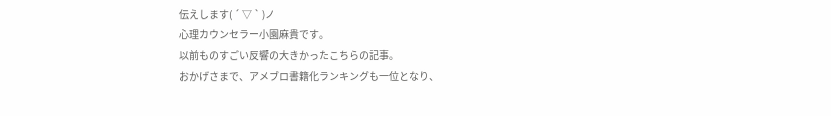伝えします( ´ ▽ ` )ノ
心理カウンセラー小園麻貴です。
以前ものすごい反響の大きかったこちらの記事。
おかげさまで、アメブロ書籍化ランキングも一位となり、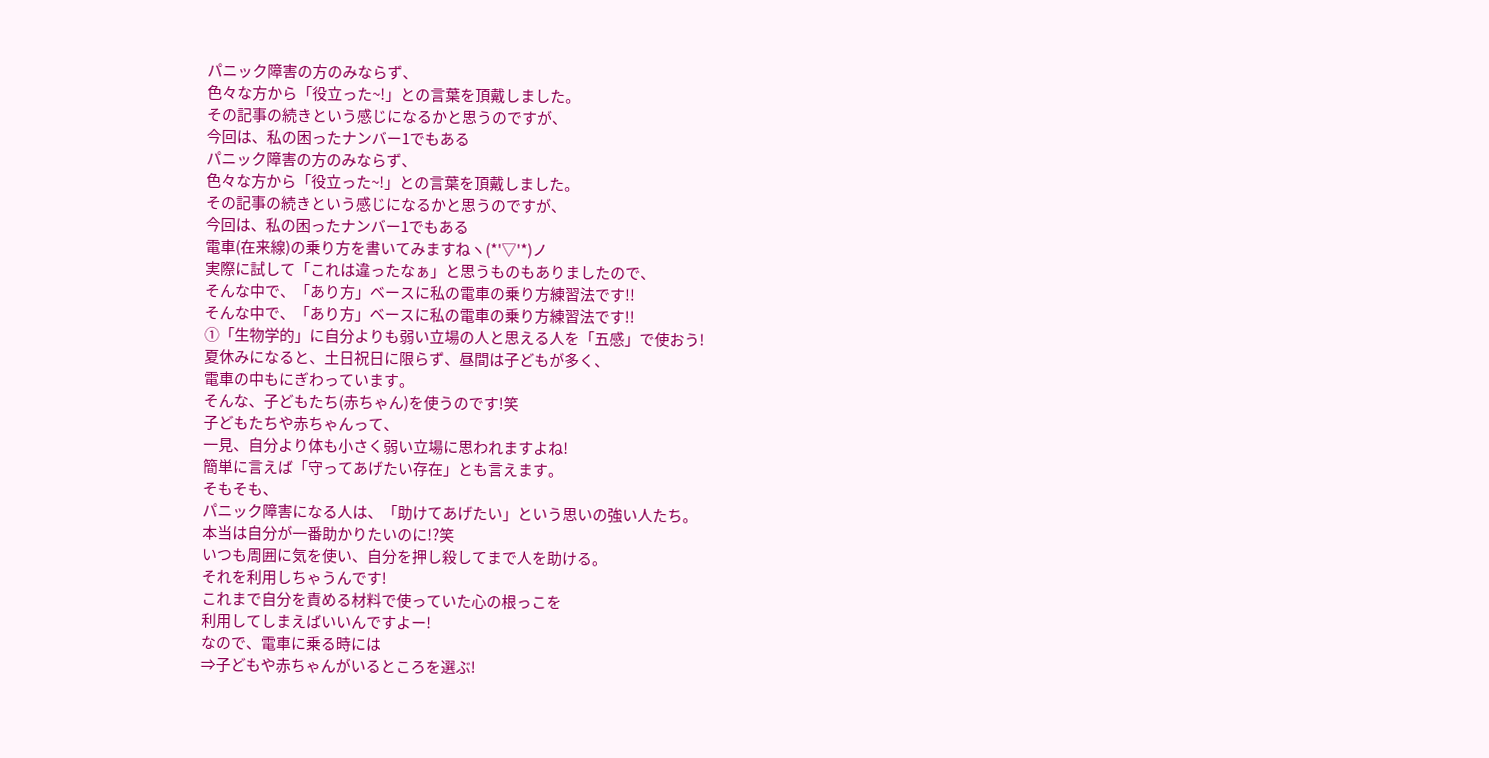パニック障害の方のみならず、
色々な方から「役立った~!」との言葉を頂戴しました。
その記事の続きという感じになるかと思うのですが、
今回は、私の困ったナンバー1でもある
パニック障害の方のみならず、
色々な方から「役立った~!」との言葉を頂戴しました。
その記事の続きという感じになるかと思うのですが、
今回は、私の困ったナンバー1でもある
電車(在来線)の乗り方を書いてみますねヽ(*'▽'*)ノ
実際に試して「これは違ったなぁ」と思うものもありましたので、
そんな中で、「あり方」ベースに私の電車の乗り方練習法です!!
そんな中で、「あり方」ベースに私の電車の乗り方練習法です!!
①「生物学的」に自分よりも弱い立場の人と思える人を「五感」で使おう!
夏休みになると、土日祝日に限らず、昼間は子どもが多く、
電車の中もにぎわっています。
そんな、子どもたち(赤ちゃん)を使うのです!笑
子どもたちや赤ちゃんって、
一見、自分より体も小さく弱い立場に思われますよね!
簡単に言えば「守ってあげたい存在」とも言えます。
そもそも、
パニック障害になる人は、「助けてあげたい」という思いの強い人たち。
本当は自分が一番助かりたいのに!?笑
いつも周囲に気を使い、自分を押し殺してまで人を助ける。
それを利用しちゃうんです!
これまで自分を責める材料で使っていた心の根っこを
利用してしまえばいいんですよー!
なので、電車に乗る時には
⇒子どもや赤ちゃんがいるところを選ぶ!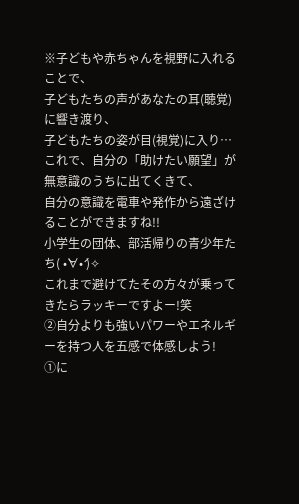※子どもや赤ちゃんを視野に入れることで、
子どもたちの声があなたの耳(聴覚)に響き渡り、
子どもたちの姿が目(視覚)に入り…
これで、自分の「助けたい願望」が無意識のうちに出てくきて、
自分の意識を電車や発作から遠ざけることができますね!!
小学生の団体、部活帰りの青少年たち( •̀∀•́ )✧
これまで避けてたその方々が乗ってきたらラッキーですよー!笑
②自分よりも強いパワーやエネルギーを持つ人を五感で体感しよう!
①に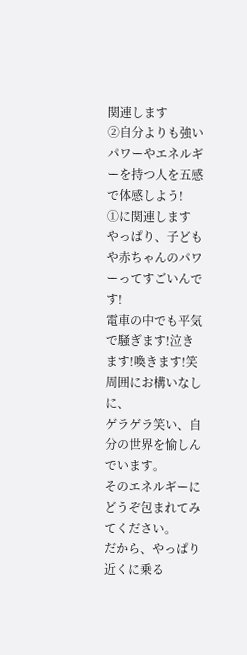関連します
②自分よりも強いパワーやエネルギーを持つ人を五感で体感しよう!
①に関連します
やっぱり、子どもや赤ちゃんのパワーってすごいんです!
電車の中でも平気で騒ぎます!泣きます!喚きます!笑
周囲にお構いなしに、
ゲラゲラ笑い、自分の世界を愉しんでいます。
そのエネルギーにどうぞ包まれてみてください。
だから、やっぱり近くに乗る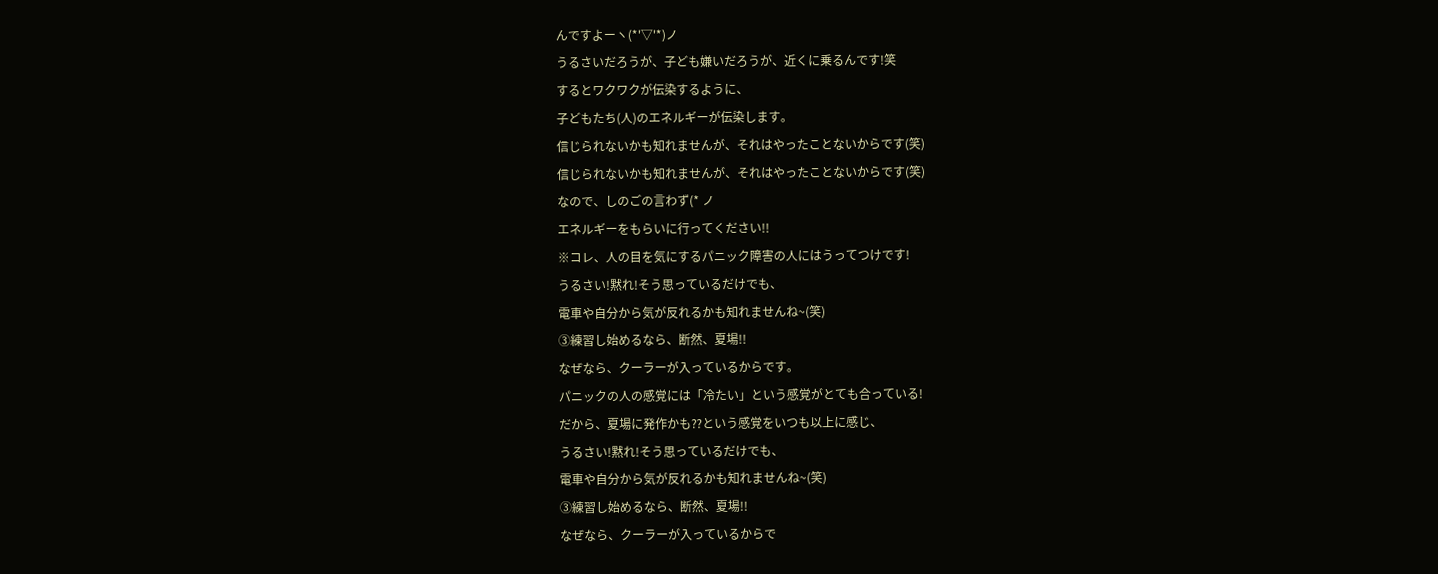んですよーヽ(*'▽'*)ノ
うるさいだろうが、子ども嫌いだろうが、近くに乗るんです!笑
するとワクワクが伝染するように、
子どもたち(人)のエネルギーが伝染します。
信じられないかも知れませんが、それはやったことないからです(笑)
信じられないかも知れませんが、それはやったことないからです(笑)
なので、しのごの言わず(* ノ
エネルギーをもらいに行ってください!!
※コレ、人の目を気にするパニック障害の人にはうってつけです!
うるさい!黙れ!そう思っているだけでも、
電車や自分から気が反れるかも知れませんね~(笑)
③練習し始めるなら、断然、夏場!!
なぜなら、クーラーが入っているからです。
パニックの人の感覚には「冷たい」という感覚がとても合っている!
だから、夏場に発作かも⁇という感覚をいつも以上に感じ、
うるさい!黙れ!そう思っているだけでも、
電車や自分から気が反れるかも知れませんね~(笑)
③練習し始めるなら、断然、夏場!!
なぜなら、クーラーが入っているからで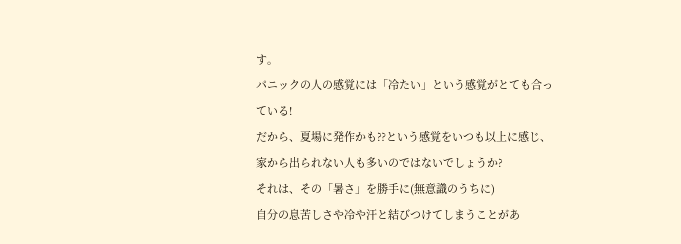す。
パニックの人の感覚には「冷たい」という感覚がとても合っている!
だから、夏場に発作かも⁇という感覚をいつも以上に感じ、
家から出られない人も多いのではないでしょうか?
それは、その「暑さ」を勝手に(無意識のうちに)
自分の息苦しさや冷や汗と結びつけてしまうことがあ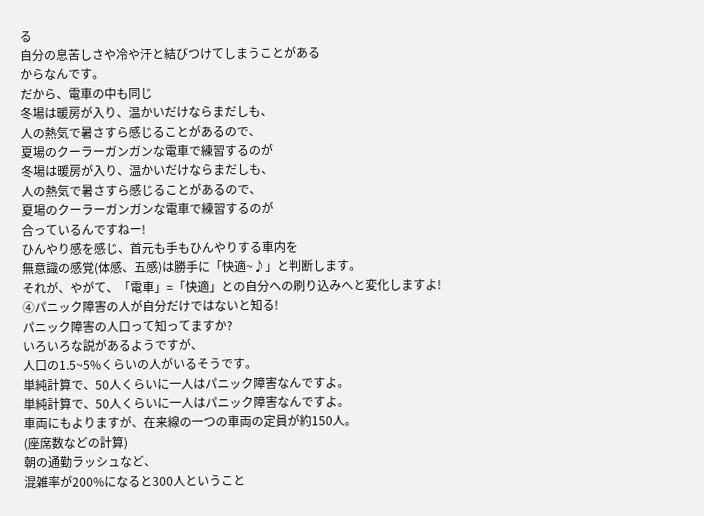る
自分の息苦しさや冷や汗と結びつけてしまうことがある
からなんです。
だから、電車の中も同じ
冬場は暖房が入り、温かいだけならまだしも、
人の熱気で暑さすら感じることがあるので、
夏場のクーラーガンガンな電車で練習するのが
冬場は暖房が入り、温かいだけならまだしも、
人の熱気で暑さすら感じることがあるので、
夏場のクーラーガンガンな電車で練習するのが
合っているんですねー!
ひんやり感を感じ、首元も手もひんやりする車内を
無意識の感覚(体感、五感)は勝手に「快適~♪」と判断します。
それが、やがて、「電車」=「快適」との自分への刷り込みへと変化しますよ!
④パニック障害の人が自分だけではないと知る!
パニック障害の人口って知ってますか?
いろいろな説があるようですが、
人口の1.5~5%くらいの人がいるそうです。
単純計算で、50人くらいに一人はパニック障害なんですよ。
単純計算で、50人くらいに一人はパニック障害なんですよ。
車両にもよりますが、在来線の一つの車両の定員が約150人。
(座席数などの計算)
朝の通勤ラッシュなど、
混雑率が200%になると300人ということ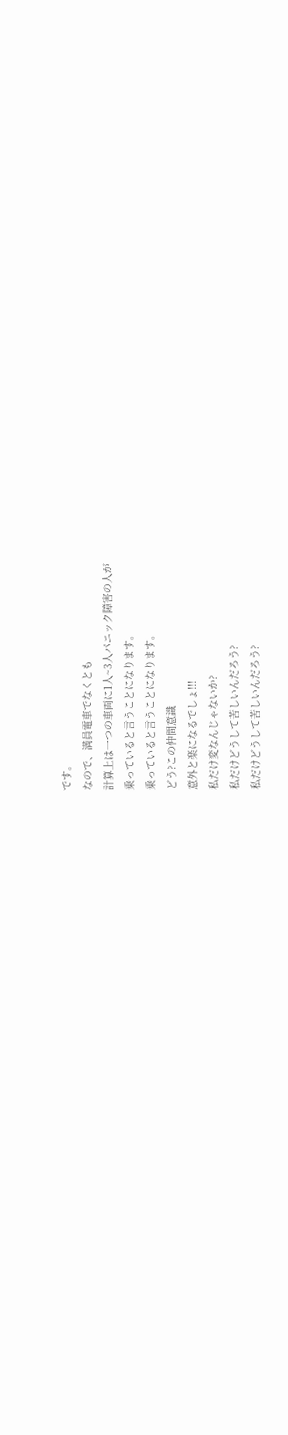です。
なので、満員電車でなくとも
計算上は一つの車両に1人~3人パニック障害の人が
乗っていると言うことになります。
乗っていると言うことになります。
どう?この仲間意識
意外と楽になるでしょ!!!
私だけ変なんじゃないか?
私だけどうして苦しいんだろう?
私だけどうして苦しいんだろう?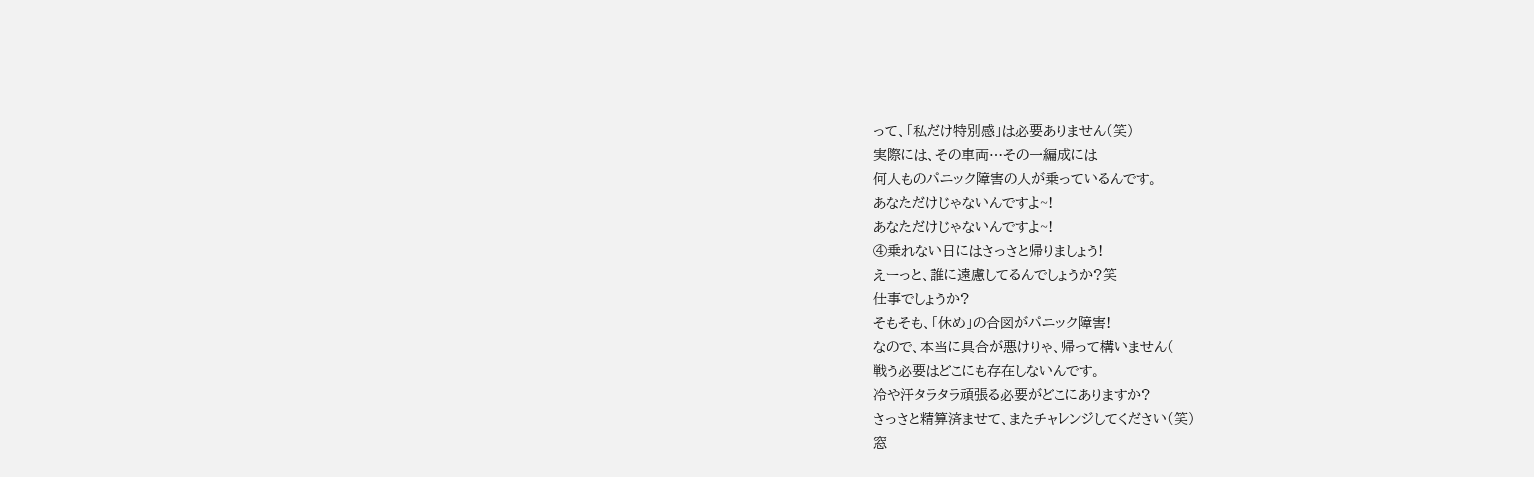って、「私だけ特別感」は必要ありません(笑)
実際には、その車両…その一編成には
何人ものパニック障害の人が乗っているんです。
あなただけじゃないんですよ~!
あなただけじゃないんですよ~!
④乗れない日にはさっさと帰りましょう!
えーっと、誰に遠慮してるんでしょうか?笑
仕事でしょうか?
そもそも、「休め」の合図がパニック障害!
なので、本当に具合が悪けりゃ、帰って構いません(
戦う必要はどこにも存在しないんです。
冷や汗タラタラ頑張る必要がどこにありますか?
さっさと精算済ませて、またチャレンジしてください(笑)
窓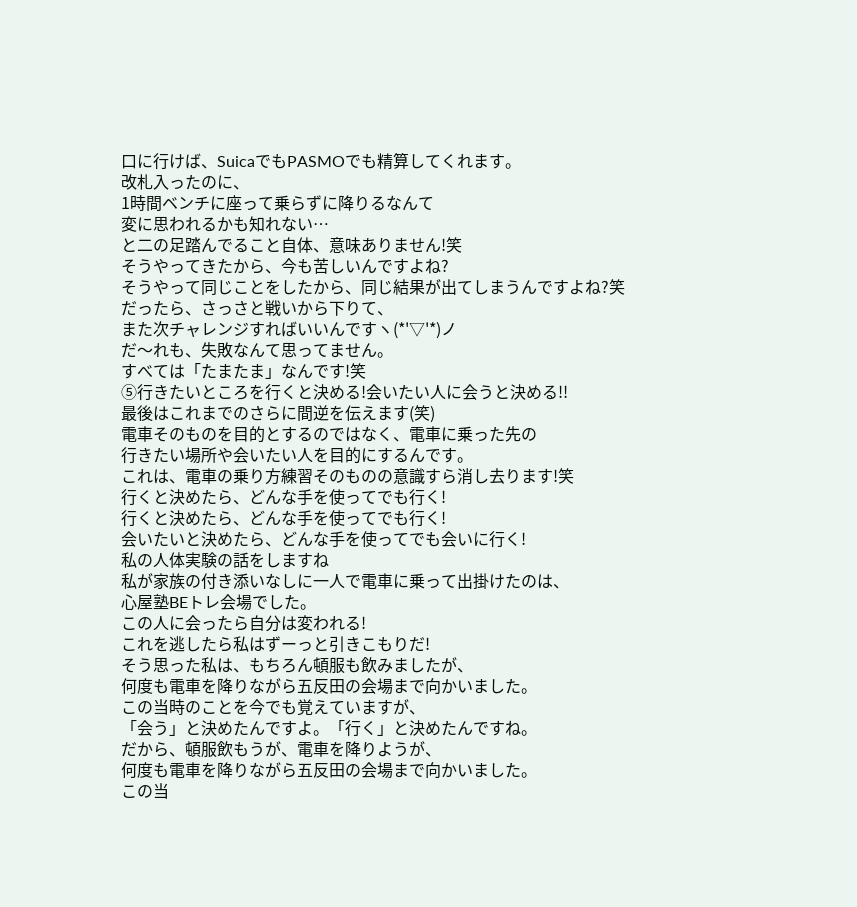口に行けば、SuicaでもPASMOでも精算してくれます。
改札入ったのに、
1時間ベンチに座って乗らずに降りるなんて
変に思われるかも知れない…
と二の足踏んでること自体、意味ありません!笑
そうやってきたから、今も苦しいんですよね?
そうやって同じことをしたから、同じ結果が出てしまうんですよね?笑
だったら、さっさと戦いから下りて、
また次チャレンジすればいいんですヽ(*'▽'*)ノ
だ〜れも、失敗なんて思ってません。
すべては「たまたま」なんです!笑
⑤行きたいところを行くと決める!会いたい人に会うと決める!!
最後はこれまでのさらに間逆を伝えます(笑)
電車そのものを目的とするのではなく、電車に乗った先の
行きたい場所や会いたい人を目的にするんです。
これは、電車の乗り方練習そのものの意識すら消し去ります!笑
行くと決めたら、どんな手を使ってでも行く!
行くと決めたら、どんな手を使ってでも行く!
会いたいと決めたら、どんな手を使ってでも会いに行く!
私の人体実験の話をしますね
私が家族の付き添いなしに一人で電車に乗って出掛けたのは、
心屋塾BEトレ会場でした。
この人に会ったら自分は変われる!
これを逃したら私はずーっと引きこもりだ!
そう思った私は、もちろん頓服も飲みましたが、
何度も電車を降りながら五反田の会場まで向かいました。
この当時のことを今でも覚えていますが、
「会う」と決めたんですよ。「行く」と決めたんですね。
だから、頓服飲もうが、電車を降りようが、
何度も電車を降りながら五反田の会場まで向かいました。
この当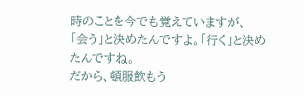時のことを今でも覚えていますが、
「会う」と決めたんですよ。「行く」と決めたんですね。
だから、頓服飲もう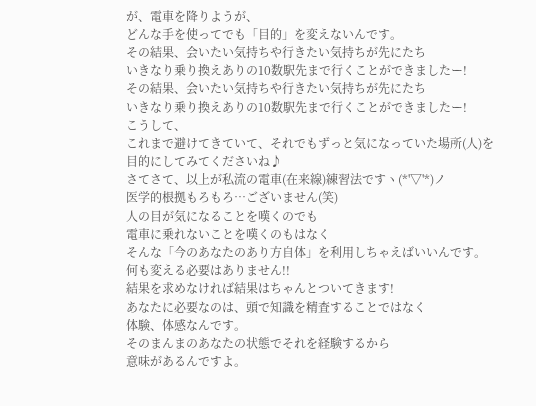が、電車を降りようが、
どんな手を使ってでも「目的」を変えないんです。
その結果、会いたい気持ちや行きたい気持ちが先にたち
いきなり乗り換えありの10数駅先まで行くことができましたー!
その結果、会いたい気持ちや行きたい気持ちが先にたち
いきなり乗り換えありの10数駅先まで行くことができましたー!
こうして、
これまで避けてきていて、それでもずっと気になっていた場所(人)を
目的にしてみてくださいね♪
さてさて、以上が私流の電車(在来線)練習法ですヽ(*'▽'*)ノ
医学的根拠もろもろ…ございません(笑)
人の目が気になることを嘆くのでも
電車に乗れないことを嘆くのもはなく
そんな「今のあなたのあり方自体」を利用しちゃえばいいんです。
何も変える必要はありません!!
結果を求めなければ結果はちゃんとついてきます!
あなたに必要なのは、頭で知識を精査することではなく
体験、体感なんです。
そのまんまのあなたの状態でそれを経験するから
意味があるんですよ。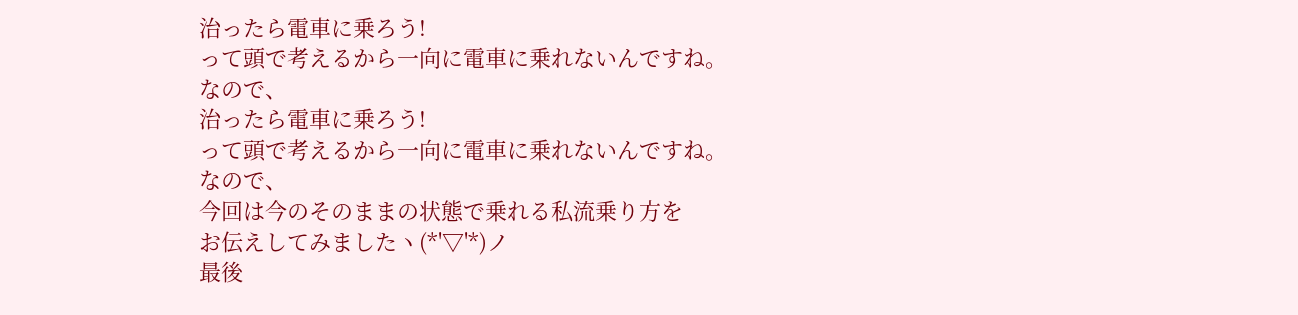治ったら電車に乗ろう!
って頭で考えるから一向に電車に乗れないんですね。
なので、
治ったら電車に乗ろう!
って頭で考えるから一向に電車に乗れないんですね。
なので、
今回は今のそのままの状態で乗れる私流乗り方を
お伝えしてみましたヽ(*'▽'*)ノ
最後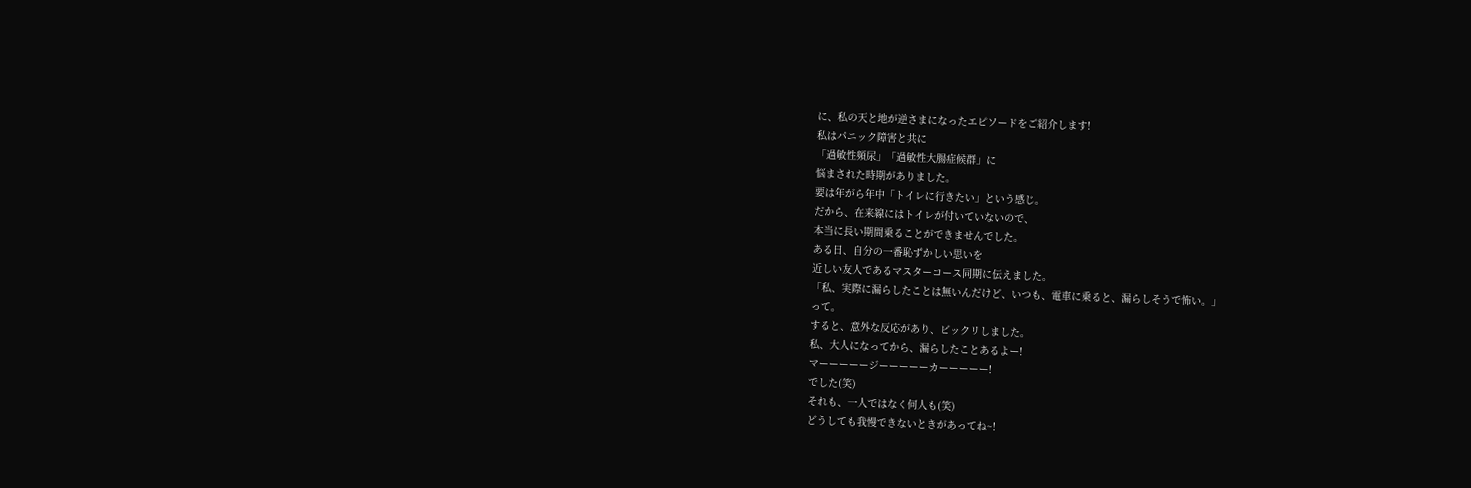に、私の天と地が逆さまになったエピソードをご紹介します!
私はパニック障害と共に
「過敏性頻尿」「過敏性大腸症候群」に
悩まされた時期がありました。
要は年がら年中「トイレに行きたい」という感じ。
だから、在来線にはトイレが付いていないので、
本当に長い期間乗ることができませんでした。
ある日、自分の一番恥ずかしい思いを
近しい友人であるマスターコース同期に伝えました。
「私、実際に漏らしたことは無いんだけど、いつも、電車に乗ると、漏らしそうで怖い。」
って。
すると、意外な反応があり、ビックリしました。
私、大人になってから、漏らしたことあるよー!
マーーーーージーーーーーカーーーーー!
でした(笑)
それも、一人ではなく何人も(笑)
どうしても我慢できないときがあってね~!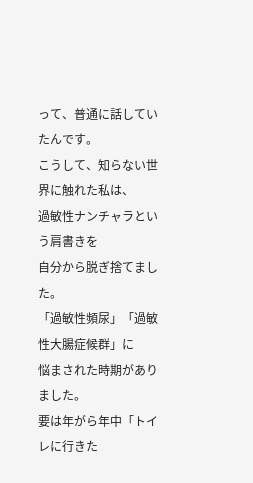って、普通に話していたんです。
こうして、知らない世界に触れた私は、
過敏性ナンチャラという肩書きを
自分から脱ぎ捨てました。
「過敏性頻尿」「過敏性大腸症候群」に
悩まされた時期がありました。
要は年がら年中「トイレに行きた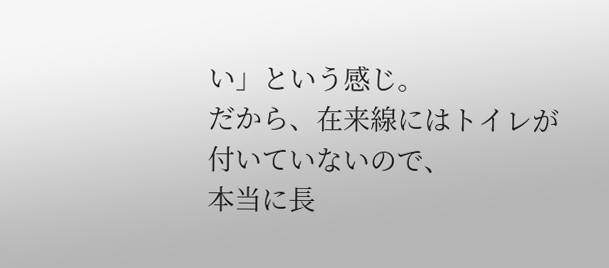い」という感じ。
だから、在来線にはトイレが付いていないので、
本当に長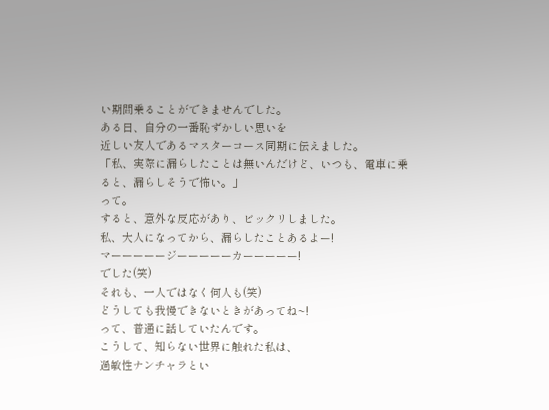い期間乗ることができませんでした。
ある日、自分の一番恥ずかしい思いを
近しい友人であるマスターコース同期に伝えました。
「私、実際に漏らしたことは無いんだけど、いつも、電車に乗ると、漏らしそうで怖い。」
って。
すると、意外な反応があり、ビックリしました。
私、大人になってから、漏らしたことあるよー!
マーーーーージーーーーーカーーーーー!
でした(笑)
それも、一人ではなく何人も(笑)
どうしても我慢できないときがあってね~!
って、普通に話していたんです。
こうして、知らない世界に触れた私は、
過敏性ナンチャラとい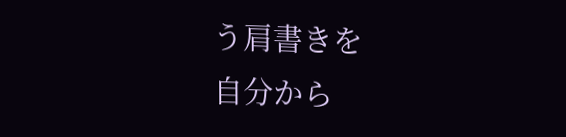う肩書きを
自分から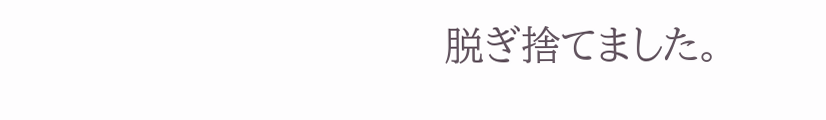脱ぎ捨てました。